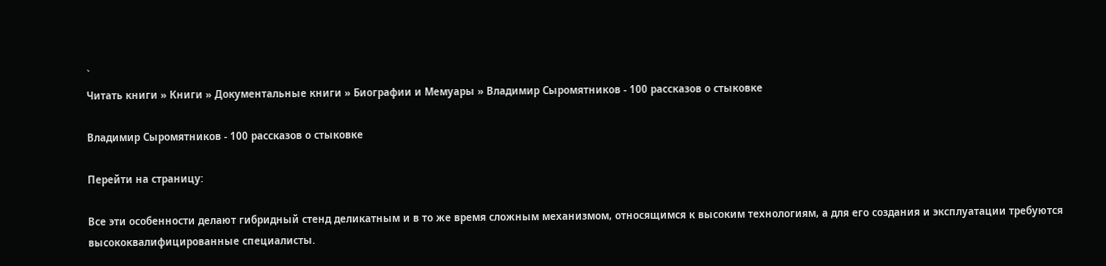`
Читать книги » Книги » Документальные книги » Биографии и Мемуары » Владимир Сыромятников - 100 рассказов о стыковке

Владимир Сыромятников - 100 рассказов о стыковке

Перейти на страницу:

Все эти особенности делают гибридный стенд деликатным и в то же время сложным механизмом, относящимся к высоким технологиям, а для его создания и эксплуатации требуются высококвалифицированные специалисты.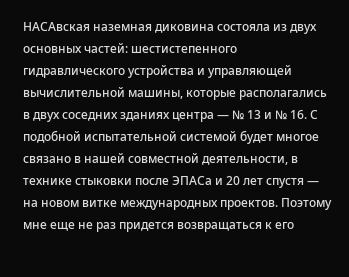НАСАвская наземная диковина состояла из двух основных частей: шестистепенного гидравлического устройства и управляющей вычислительной машины, которые располагались в двух соседних зданиях центра — № 13 и № 16. С подобной испытательной системой будет многое связано в нашей совместной деятельности, в технике стыковки после ЭПАСа и 20 лет спустя — на новом витке международных проектов. Поэтому мне еще не раз придется возвращаться к его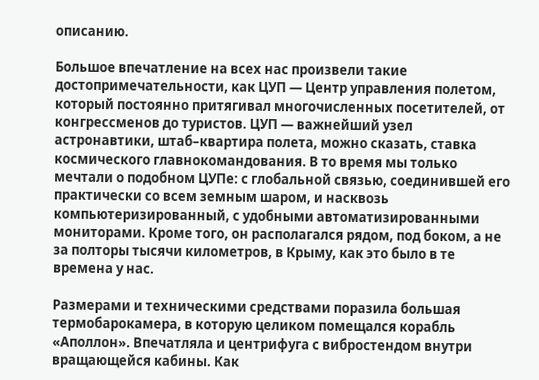описанию.

Большое впечатление на всех нас произвели такие достопримечательности, как ЦУП — Центр управления полетом, который постоянно притягивал многочисленных посетителей, от конгрессменов до туристов. ЦУП — важнейший узел астронавтики, штаб–квартира полета, можно сказать, ставка космического главнокомандования. В то время мы только мечтали о подобном ЦУПе: с глобальной связью, соединившей его практически со всем земным шаром, и насквозь компьютеризированный, с удобными автоматизированными мониторами. Кроме того, он располагался рядом, под боком, а не за полторы тысячи километров, в Крыму, как это было в те времена у нас.

Размерами и техническими средствами поразила большая термобарокамера, в которую целиком помещался корабль «Аполлон». Впечатляла и центрифуга с вибростендом внутри вращающейся кабины. Как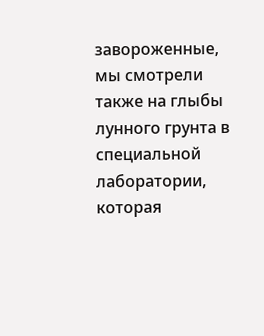завороженные, мы смотрели также на глыбы лунного грунта в специальной лаборатории, которая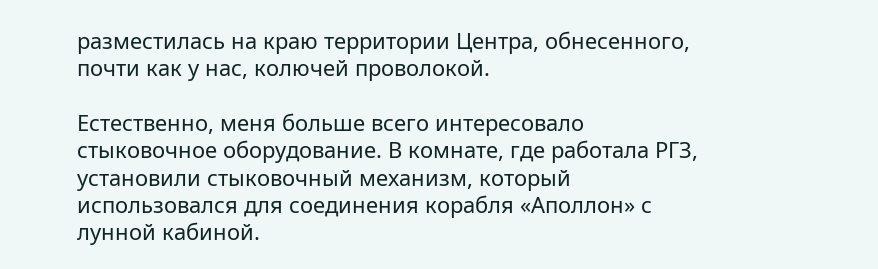разместилась на краю территории Центра, обнесенного, почти как у нас, колючей проволокой.

Естественно, меня больше всего интересовало стыковочное оборудование. В комнате, где работала РГЗ, установили стыковочный механизм, который использовался для соединения корабля «Аполлон» с лунной кабиной.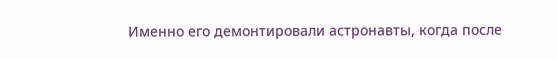Именно его демонтировали астронавты, когда после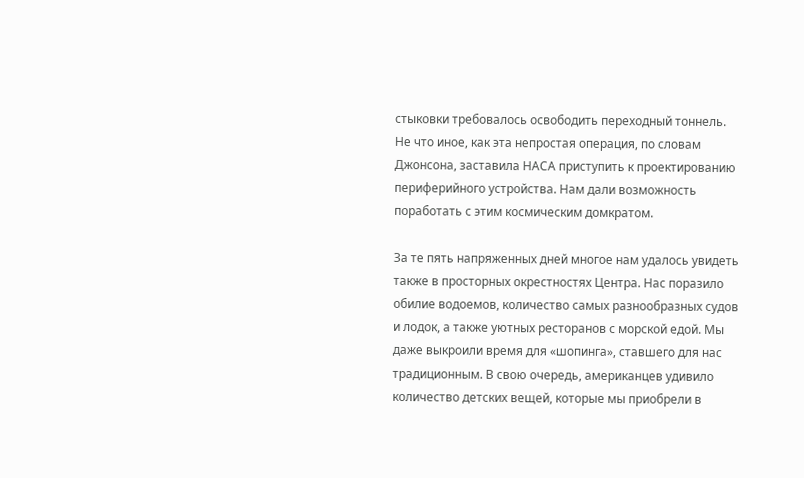стыковки требовалось освободить переходный тоннель. Не что иное, как эта непростая операция, по словам Джонсона, заставила НАСА приступить к проектированию периферийного устройства. Нам дали возможность поработать с этим космическим домкратом.

За те пять напряженных дней многое нам удалось увидеть также в просторных окрестностях Центра. Нас поразило обилие водоемов, количество самых разнообразных судов и лодок, а также уютных ресторанов с морской едой. Мы даже выкроили время для «шопинга», ставшего для нас традиционным. В свою очередь, американцев удивило количество детских вещей, которые мы приобрели в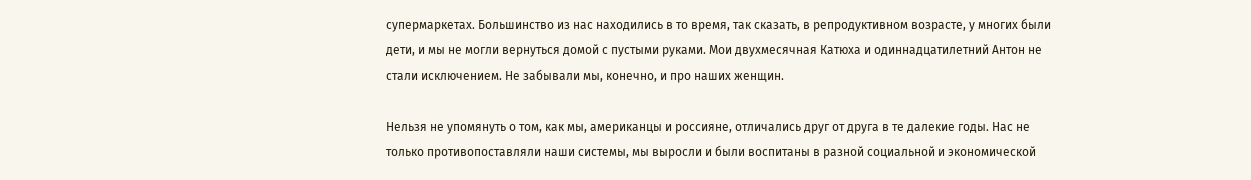супермаркетах. Большинство из нас находились в то время, так сказать, в репродуктивном возрасте, у многих были дети, и мы не могли вернуться домой с пустыми руками. Мои двухмесячная Катюха и одиннадцатилетний Антон не стали исключением. Не забывали мы, конечно, и про наших женщин.

Нельзя не упомянуть о том, как мы, американцы и россияне, отличались друг от друга в те далекие годы. Нас не только противопоставляли наши системы, мы выросли и были воспитаны в разной социальной и экономической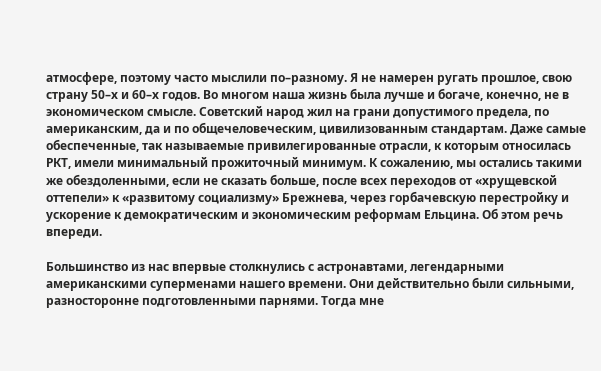атмосфере, поэтому часто мыслили по–разному. Я не намерен ругать прошлое, свою страну 50–х и 60–х годов. Во многом наша жизнь была лучше и богаче, конечно, не в экономическом смысле. Советский народ жил на грани допустимого предела, по американским, да и по общечеловеческим, цивилизованным стандартам. Даже самые обеспеченные, так называемые привилегированные отрасли, к которым относилась РКТ, имели минимальный прожиточный минимум. К сожалению, мы остались такими же обездоленными, если не сказать больше, после всех переходов от «хрущевской оттепели» к «развитому социализму» Брежнева, через горбачевскую перестройку и ускорение к демократическим и экономическим реформам Ельцина. Об этом речь впереди.

Большинство из нас впервые столкнулись с астронавтами, легендарными американскими суперменами нашего времени. Они действительно были сильными, разносторонне подготовленными парнями. Тогда мне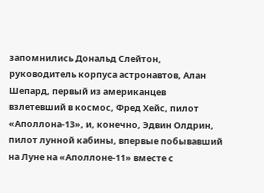запомнились Дональд Слейтон, руководитель корпуса астронавтов, Алан Шепард, первый из американцев взлетевший в космос, Фред Хейс, пилот «Аполлона-13», и, конечно, Эдвин Олдрин, пилот лунной кабины, впервые побывавший на Луне на «Аполлоне-11» вместе с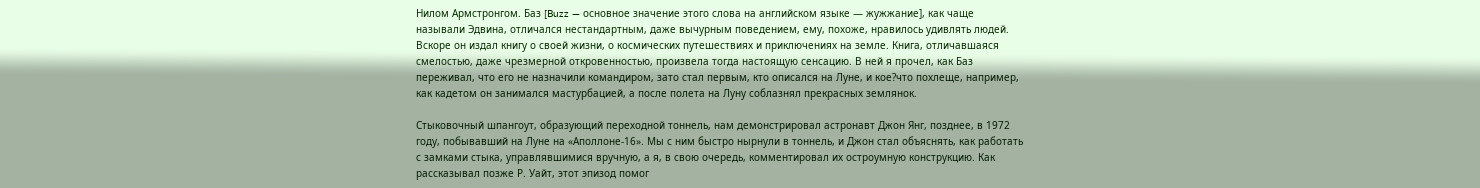Нилом Армстронгом. Баз [Buzz — основное значение этого слова на английском языке — жужжание], как чаще называли Эдвина, отличался нестандартным, даже вычурным поведением, ему, похоже, нравилось удивлять людей. Вскоре он издал книгу о своей жизни, о космических путешествиях и приключениях на земле. Книга, отличавшаяся смелостью, даже чрезмерной откровенностью, произвела тогда настоящую сенсацию. В ней я прочел, как Баз переживал, что его не назначили командиром, зато стал первым, кто описался на Луне, и кое?что похлеще, например, как кадетом он занимался мастурбацией, а после полета на Луну соблазнял прекрасных землянок.

Стыковочный шпангоут, образующий переходной тоннель, нам демонстрировал астронавт Джон Янг, позднее, в 1972 году, побывавший на Луне на «Аполлоне-16». Мы с ним быстро нырнули в тоннель, и Джон стал объяснять, как работать с замками стыка, управлявшимися вручную, а я, в свою очередь, комментировал их остроумную конструкцию. Как рассказывал позже Р. Уайт, этот эпизод помог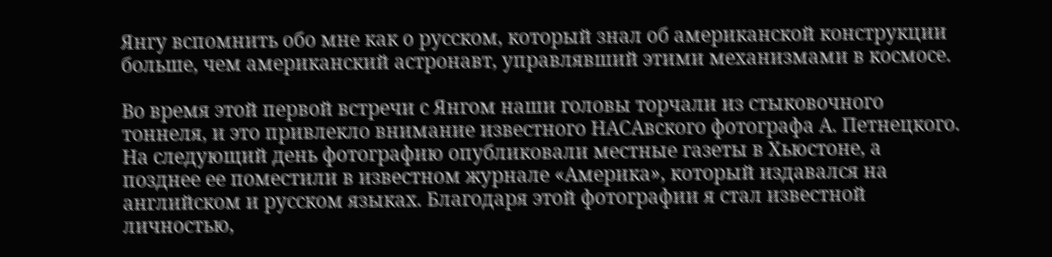Янгу вспомнить обо мне как о русском, который знал об американской конструкции больше, чем американский астронавт, управлявший этими механизмами в космосе.

Во время этой первой встречи с Янгом наши головы торчали из стыковочного тоннеля, и это привлекло внимание известного НАСАвского фотографа А. Петнецкого. На следующий день фотографию опубликовали местные газеты в Хьюстоне, а позднее ее поместили в известном журнале «Америка», который издавался на английском и русском языках. Благодаря этой фотографии я стал известной личностью,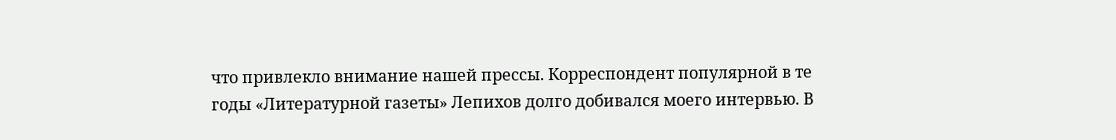что привлекло внимание нашей прессы. Корреспондент популярной в те годы «Литературной газеты» Лепихов долго добивался моего интервью. В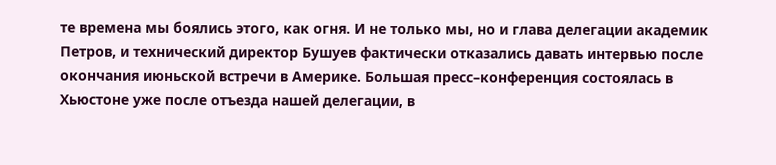те времена мы боялись этого, как огня. И не только мы, но и глава делегации академик Петров, и технический директор Бушуев фактически отказались давать интервью после окончания июньской встречи в Америке. Большая пресс–конференция состоялась в Хьюстоне уже после отъезда нашей делегации, в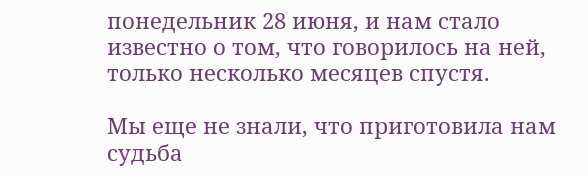понедельник 28 июня, и нам стало известно о том, что говорилось на ней, только несколько месяцев спустя.

Мы еще не знали, что приготовила нам судьба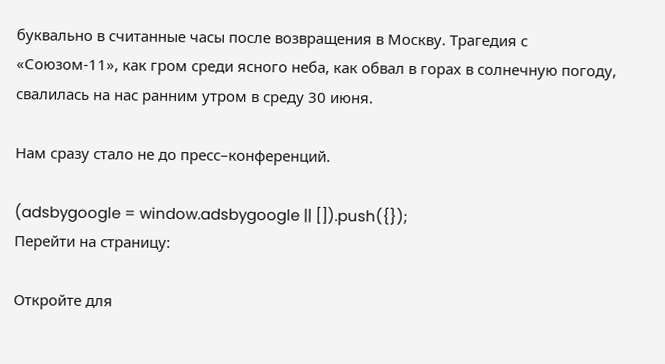буквально в считанные часы после возвращения в Москву. Трагедия с «Союзом-11», как гром среди ясного неба, как обвал в горах в солнечную погоду, свалилась на нас ранним утром в среду 30 июня.

Нам сразу стало не до пресс–конференций.

(adsbygoogle = window.adsbygoogle || []).push({});
Перейти на страницу:

Откройте для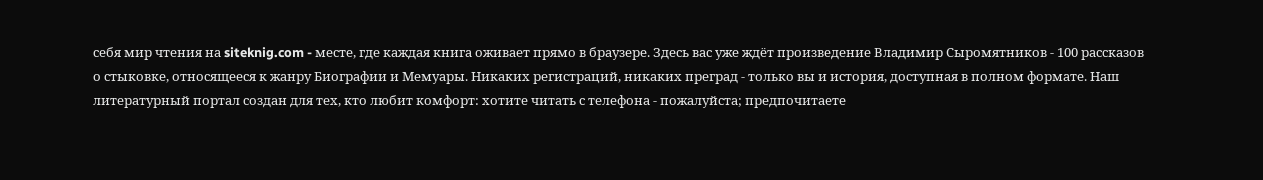себя мир чтения на siteknig.com - месте, где каждая книга оживает прямо в браузере. Здесь вас уже ждёт произведение Владимир Сыромятников - 100 рассказов о стыковке, относящееся к жанру Биографии и Мемуары. Никаких регистраций, никаких преград - только вы и история, доступная в полном формате. Наш литературный портал создан для тех, кто любит комфорт: хотите читать с телефона - пожалуйста; предпочитаете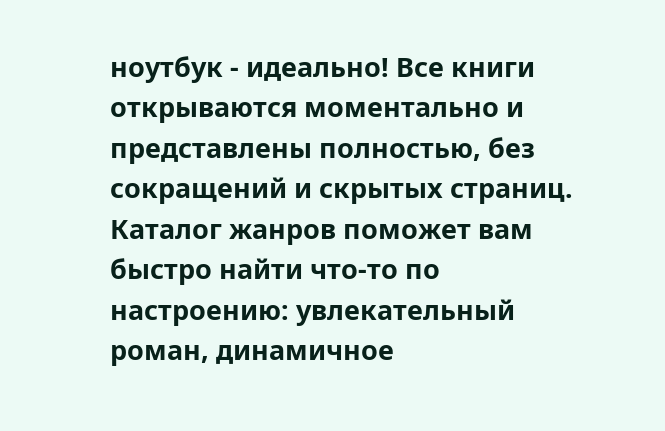ноутбук - идеально! Все книги открываются моментально и представлены полностью, без сокращений и скрытых страниц. Каталог жанров поможет вам быстро найти что-то по настроению: увлекательный роман, динамичное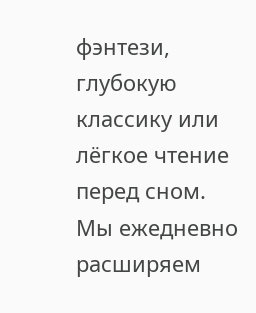фэнтези, глубокую классику или лёгкое чтение перед сном. Мы ежедневно расширяем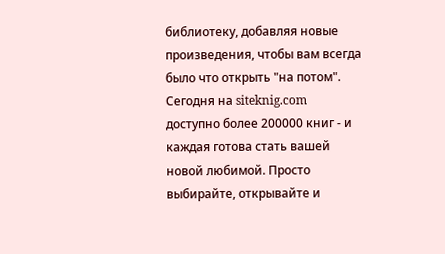библиотеку, добавляя новые произведения, чтобы вам всегда было что открыть "на потом". Сегодня на siteknig.com доступно более 200000 книг - и каждая готова стать вашей новой любимой. Просто выбирайте, открывайте и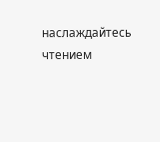наслаждайтесь чтением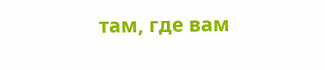там, где вам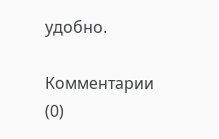удобно.

Комментарии (0)